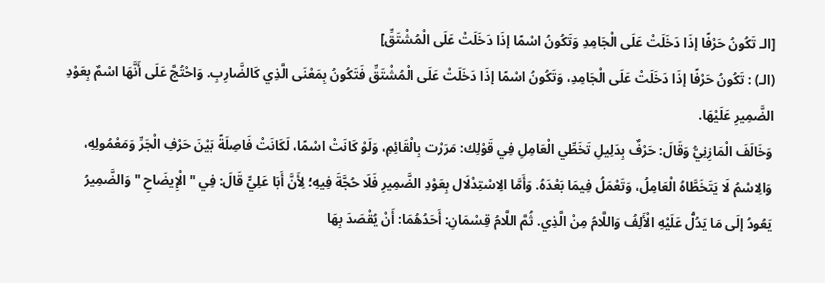[الـ تَكُونُ حَرْفًا إذَا دَخَلَتْ عَلَى الْجَامِدِ وَتَكُونُ اسْمًا إذَا دَخَلَتْ عَلَى الْمُشْتَقِّ]
(الـ) : تَكُونُ حَرْفًا إذَا دَخَلَتْ عَلَى الْجَامِدِ، وَتَكُونُ اسْمًا إذَا دَخَلَتْ عَلَى الْمُشْتَقِّ فَتَكُونُ بِمَعْنَى الَّذِي كَالضَّارِبِ. وَاحْتُجَّ عَلَى أَنَّهَا اسْمٌ بِعَوْدِ الضَّمِيرِ عَلَيْهَا.
وَخَالَفَ الْمَازِنِيُّ وَقَالَ: حَرْفٌ بِدَلِيلِ تَخَطِّي الْعَامِلِ فِي قَوْلِك: مَرَرْت بِالْقَائِمِ، وَلَوْ كَانَتْ اسْمًا، لَكَانَتْ فَاصِلَةً بَيْنَ حَرْفِ الْجَرِّ وَمَعْمُولِهِ، وَالِاسْمُ لَا يَتَخَطَّاهُ الْعَامِلُ، وَتَعْمَلُ فِيمَا بَعْدَهُ. وَأَمَّا الِاسْتِدْلَال بِعَوْدِ الضَّمِيرِ فَلَا حُجَّةَ فِيهِ؛ لِأَنَّ أَبَا عَلِيٍّ قَالَ: فِي " الْإِيضَاحِ " وَالضَّمِيرُ يَعُودُ إلَى مَا يَدُلُّ عَلَيْهِ الْأَلِفُ وَاللَّامُ مِنْ الَّذِي. ثُمَّ اللَّامُ قِسْمَانِ: أَحَدُهُمَا: أَنْ يُقْصَدَ بِهَا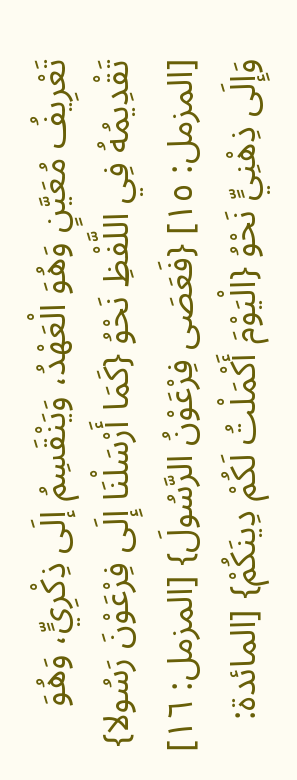تَعْرِيفُ مُعَيَّنٍ وَهُوَ الْعَهْدُ، وَيَنْقَسِمُ إلَى ذِكْرِيٍّ، وَهُوَ تَقْدِيمُهُ فِي اللَّفْظِ نَحْوُ {كَمَا أَرْسَلْنَا إِلَى فِرْعَوْنَ رَسُولا} [المزمل: ١٥] {فَعَصَى فِرْعَوْنُ الرَّسُولَ} [المزمل: ١٦] وَإِلَى ذِهْنِيٍّ نَحْوُ {الْيَوْمَ أَكْمَلْتُ لَكُمْ دِينَكُمْ} [المائدة: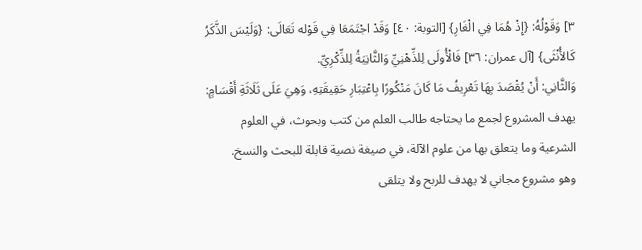٣] وَقَوْلُهُ: {إِذْ هُمَا فِي الْغَارِ} [التوبة: ٤٠] وَقَدْ اجْتَمَعَا فِي قَوْله تَعَالَى: {وَلَيْسَ الذَّكَرُ كَالأُنْثَى} [آل عمران: ٣٦] فَالْأُولَى لِلذِّهْنِيِّ وَالثَّانِيَةُ لِلذِّكْرِيِّ.
وَالثَّانِي: أَنْ يُقْصَدَ بِهَا تَعْرِيفُ مَا كَانَ مَنْكُورًا بِاعْتِبَارِ حَقِيقَتِهِ، وَهِيَ عَلَى ثَلَاثَةِ أَقْسَامٍ:
يهدف المشروع لجمع ما يحتاجه طالب العلم من كتب وبحوث، في العلوم الشرعية وما يتعلق بها من علوم الآلة، في صيغة نصية قابلة للبحث والنسخ.
وهو مشروع مجاني لا يهدف للربح ولا يتلقى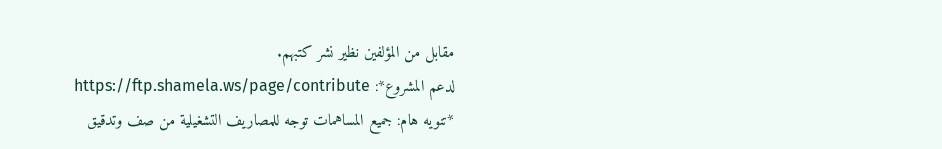مقابل من المؤلفين نظير نشر كتبهم.
لدعم المشروع*: https://ftp.shamela.ws/page/contribute
*تنويه هام: جميع المساهمات توجه للمصاريف التشغيلية من صف وتدقيق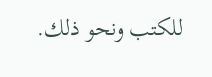للكتب ونحو ذلك.